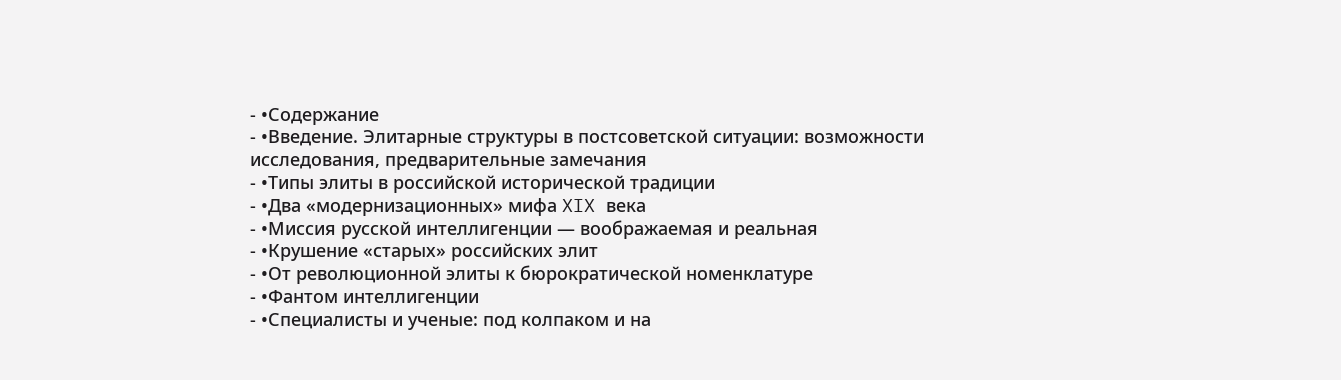- •Содержание
- •Введение. Элитарные структуры в постсоветской ситуации: возможности исследования, предварительные замечания
- •Типы элиты в российской исторической традиции
- •Два «модернизационных» мифа XIX века
- •Миссия русской интеллигенции — воображаемая и реальная
- •Крушение «старых» российских элит
- •От революционной элиты к бюрократической номенклатуре
- •Фантом интеллигенции
- •Специалисты и ученые: под колпаком и на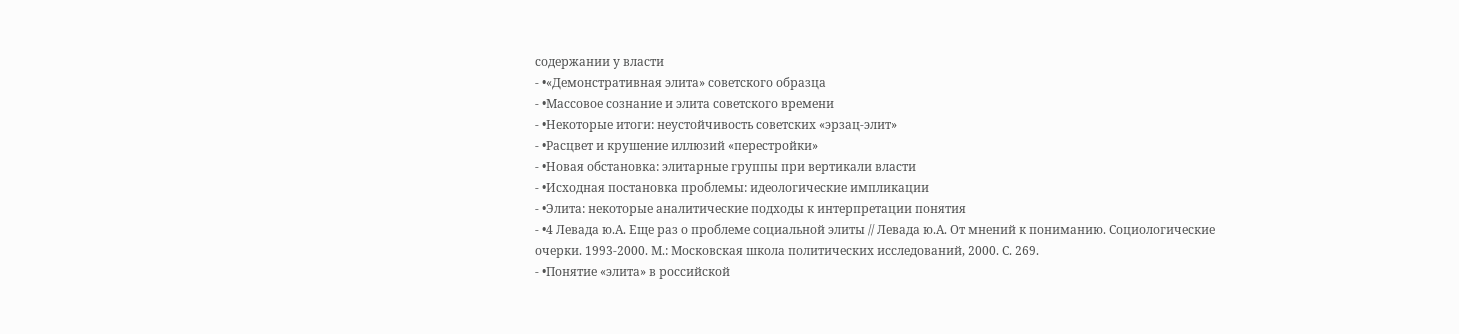содержании у власти
- •«Демонстративная элита» советского образца
- •Массовое сознание и элита советского времени
- •Некоторые итоги: неустойчивость советских «эрзац-элит»
- •Расцвет и крушение иллюзий «перестройки»
- •Новая обстановка: элитарные группы при вертикали власти
- •Исходная постановка проблемы: идеологические импликации
- •Элита: некоторые аналитические подходы к интерпретации понятия
- •4 Левада ю.А. Еще раз о проблеме социальной элиты // Левада ю.А. От мнений к пониманию. Социологические очерки. 1993-2000. М.: Московская школа политических исследований, 2000. С. 269.
- •Понятие «элита» в российской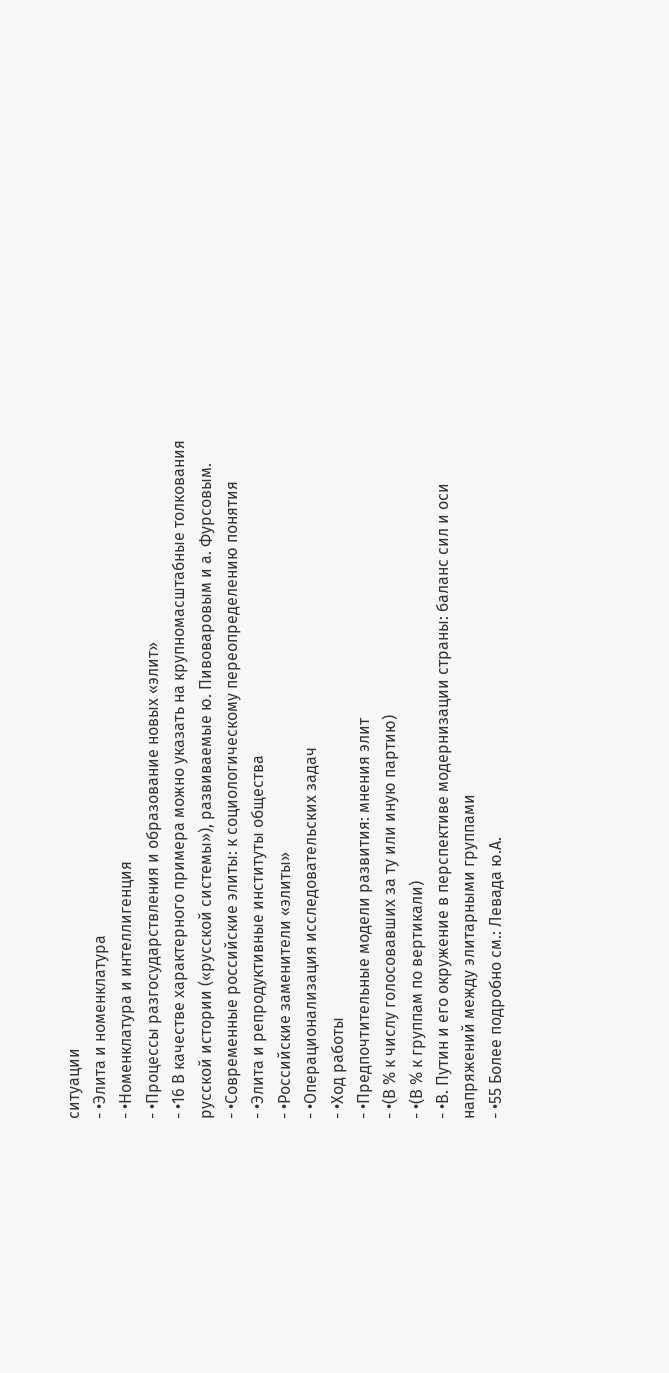ситуации
- •Элита и номенклатура
- •Номенклатура и интеллигенция
- •Процессы разгосударствления и образование новых «элит»
- •16 В качестве характерного примера можно указать на крупномасштабные толкования русской истории («русской системы»), развиваемые ю. Пивоваровым и а. Фурсовым.
- •Современные российские элиты: к социологическому переопределению понятия
- •Элита и репродуктивные институты общества
- •Российские заменители «элиты»
- •Операционализация исследовательских задач
- •Ход работы
- •Предпочтительные модели развития: мнения элит
- •(В % к числу голосовавших за ту или иную партию)
- •(В % к группам по вертикали)
- •В. Путин и его окружение в перспективе модернизации страны: баланс сил и оси напряжений между элитарными группами
- •55 Более подробно см.: Левада ю.А.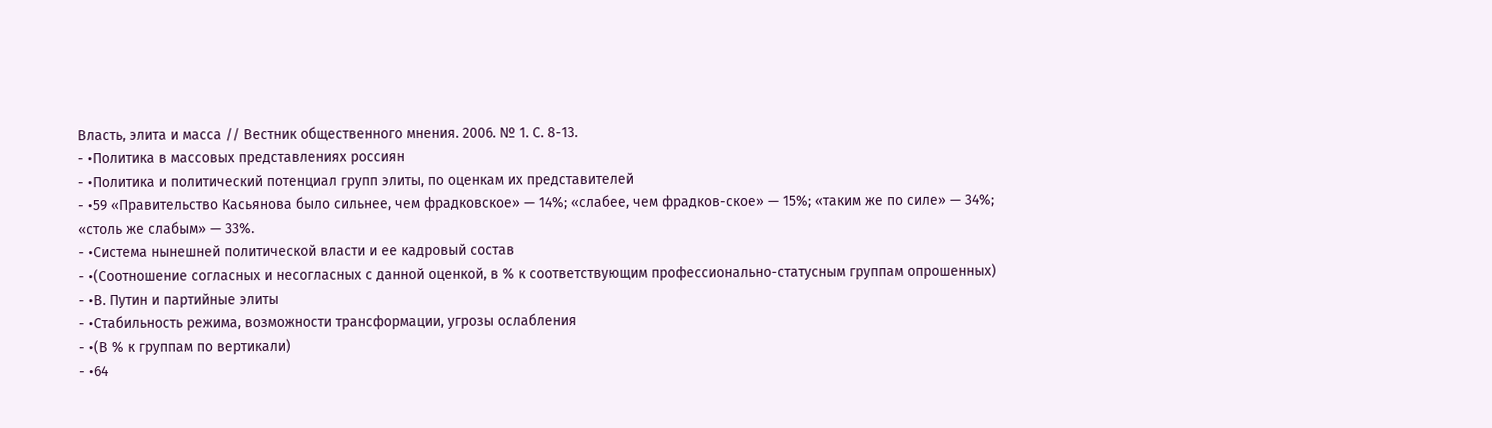Власть, элита и масса // Вестник общественного мнения. 2006. № 1. С. 8-13.
- •Политика в массовых представлениях россиян
- •Политика и политический потенциал групп элиты, по оценкам их представителей
- •59 «Правительство Касьянова было сильнее, чем фрадковское» — 14%; «слабее, чем фрадков-ское» — 15%; «таким же по силе» — 34%; «столь же слабым» — 33%.
- •Система нынешней политической власти и ее кадровый состав
- •(Соотношение согласных и несогласных с данной оценкой, в % к соответствующим профессионально-статусным группам опрошенных)
- •В. Путин и партийные элиты
- •Стабильность режима, возможности трансформации, угрозы ослабления
- •(В % к группам по вертикали)
- •64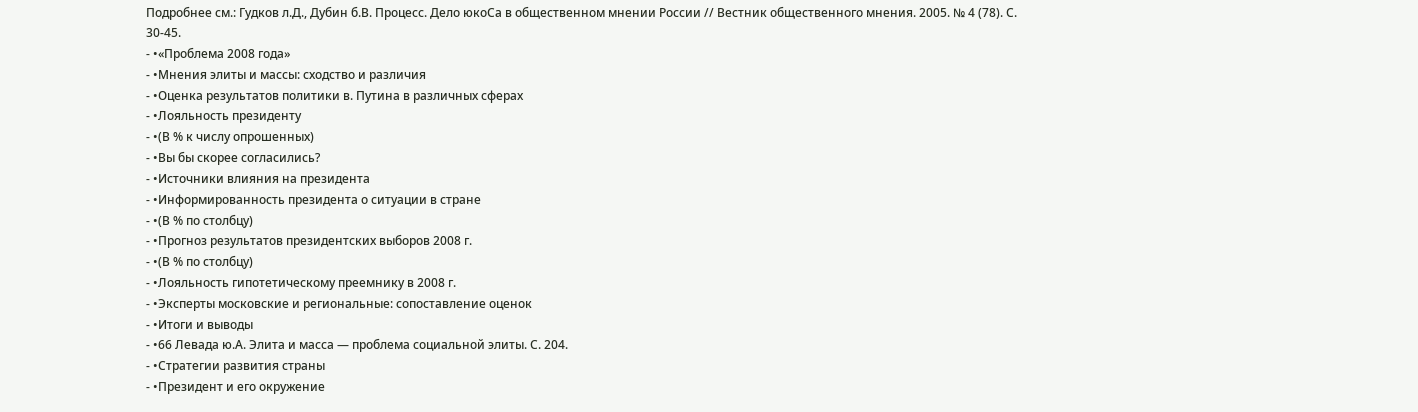Подробнее см.: Гудков л.Д., Дубин б.В. Процесс. Дело юкоСа в общественном мнении России // Вестник общественного мнения. 2005. № 4 (78). С. 30-45.
- •«Проблема 2008 года»
- •Мнения элиты и массы: сходство и различия
- •Оценка результатов политики в. Путина в различных сферах
- •Лояльность президенту
- •(В % к числу опрошенных)
- •Вы бы скорее согласились?
- •Источники влияния на президента
- •Информированность президента о ситуации в стране
- •(В % по столбцу)
- •Прогноз результатов президентских выборов 2008 г.
- •(В % по столбцу)
- •Лояльность гипотетическому преемнику в 2008 г.
- •Эксперты московские и региональные: сопоставление оценок
- •Итоги и выводы
- •66 Левада ю.А. Элита и масса — проблема социальной элиты. С. 204.
- •Стратегии развития страны
- •Президент и его окружение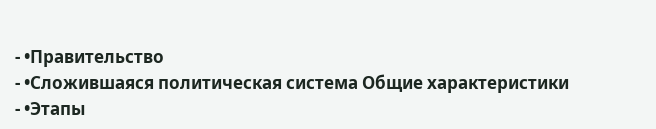- •Правительство
- •Сложившаяся политическая система Общие характеристики
- •Этапы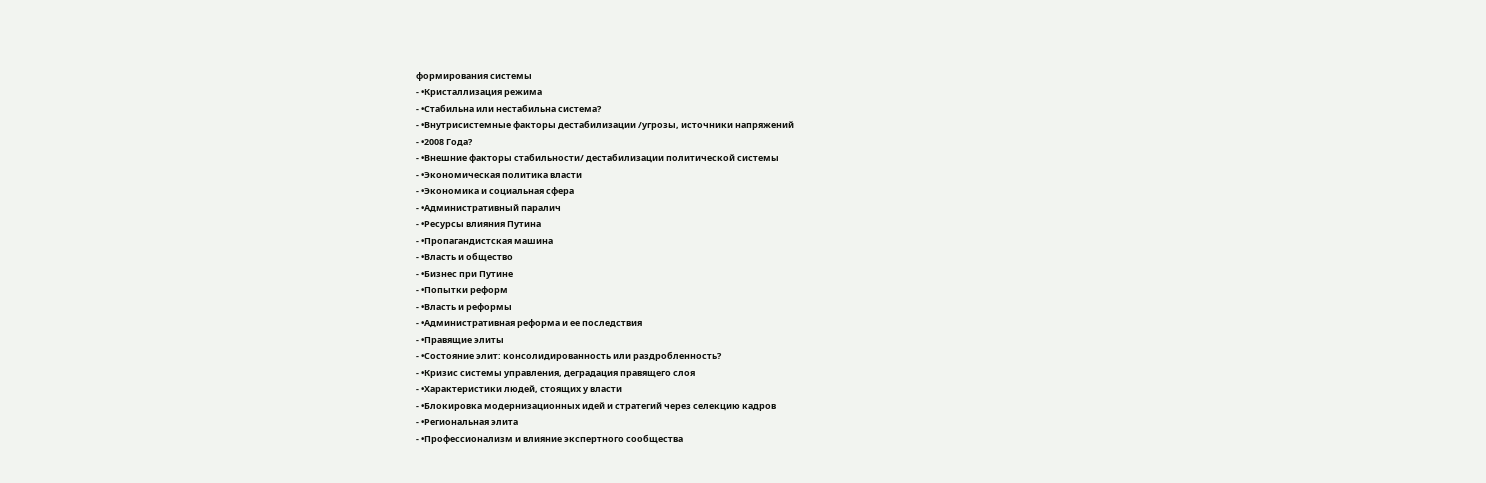формирования системы
- •Кристаллизация режима
- •Стабильна или нестабильна система?
- •Внутрисистемные факторы дестабилизации /угрозы, источники напряжений
- •2008 Года?
- •Внешние факторы стабильности/ дестабилизации политической системы
- •Экономическая политика власти
- •Экономика и социальная сфера
- •Административный паралич
- •Ресурсы влияния Путина
- •Пропагандистская машина
- •Власть и общество
- •Бизнес при Путине
- •Попытки реформ
- •Власть и реформы
- •Административная реформа и ее последствия
- •Правящие элиты
- •Состояние элит: консолидированность или раздробленность?
- •Кризис системы управления, деградация правящего слоя
- •Характеристики людей, стоящих у власти
- •Блокировка модернизационных идей и стратегий через селекцию кадров
- •Региональная элита
- •Профессионализм и влияние экспертного сообщества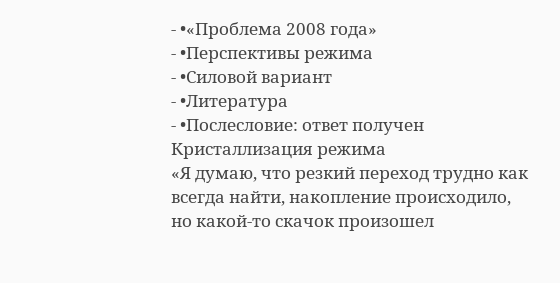- •«Проблема 2008 года»
- •Перспективы режима
- •Силовой вариант
- •Литература
- •Послесловие: ответ получен
Кристаллизация режима
«Я думаю, что резкий переход трудно как всегда найти, накопление происходило, но какой-то скачок произошел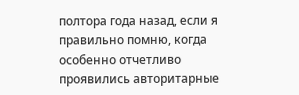полтора года назад, если я правильно помню, когда особенно отчетливо проявились авторитарные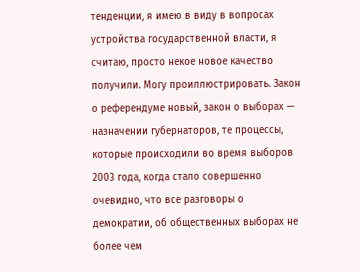тенденции, я имею в виду в вопросах устройства государственной власти, я считаю, просто некое новое качество получили. Могу проиллюстрировать. Закон о референдуме новый, закон о выборах — назначении губернаторов, те процессы, которые происходили во время выборов 2003 года, когда стало совершенно очевидно, что все разговоры о демократии, об общественных выборах не более чем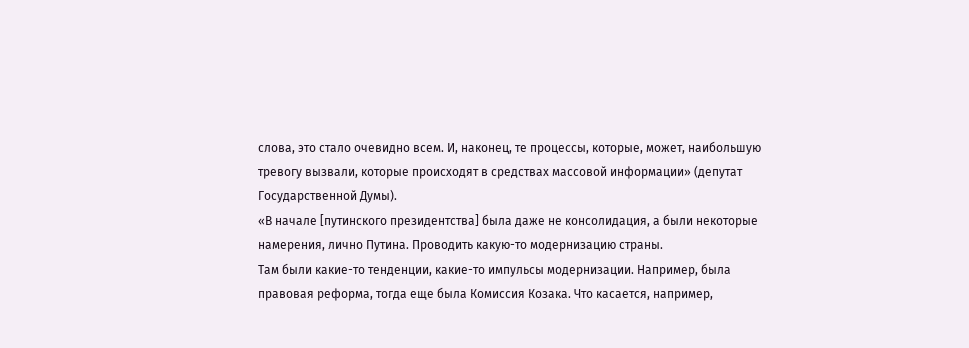слова, это стало очевидно всем. И, наконец, те процессы, которые, может, наибольшую тревогу вызвали, которые происходят в средствах массовой информации» (депутат Государственной Думы).
«В начале [путинского президентства] была даже не консолидация, а были некоторые намерения, лично Путина. Проводить какую-то модернизацию страны.
Там были какие-то тенденции, какие-то импульсы модернизации. Например, была правовая реформа, тогда еще была Комиссия Козака. Что касается, например,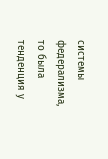системы федерализма, то была тенденция у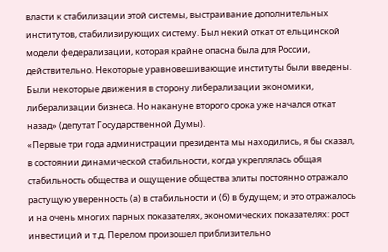власти к стабилизации этой системы, выстраивание дополнительных институтов, стабилизирующих систему. Был некий откат от ельцинской модели федерализации, которая крайне опасна была для России, действительно. Некоторые уравновешивающие институты были введены. Были некоторые движения в сторону либерализации экономики, либерализации бизнеса. Но накануне второго срока уже начался откат назад» (депутат Государственной Думы).
«Первые три года администрации президента мы находились, я бы сказал, в состоянии динамической стабильности, когда укреплялась общая стабильность общества и ощущение общества элиты постоянно отражало растущую уверенность (а) в стабильности и (б) в будущем; и это отражалось и на очень многих парных показателях, экономических показателях: рост инвестиций и т.д. Перелом произошел приблизительно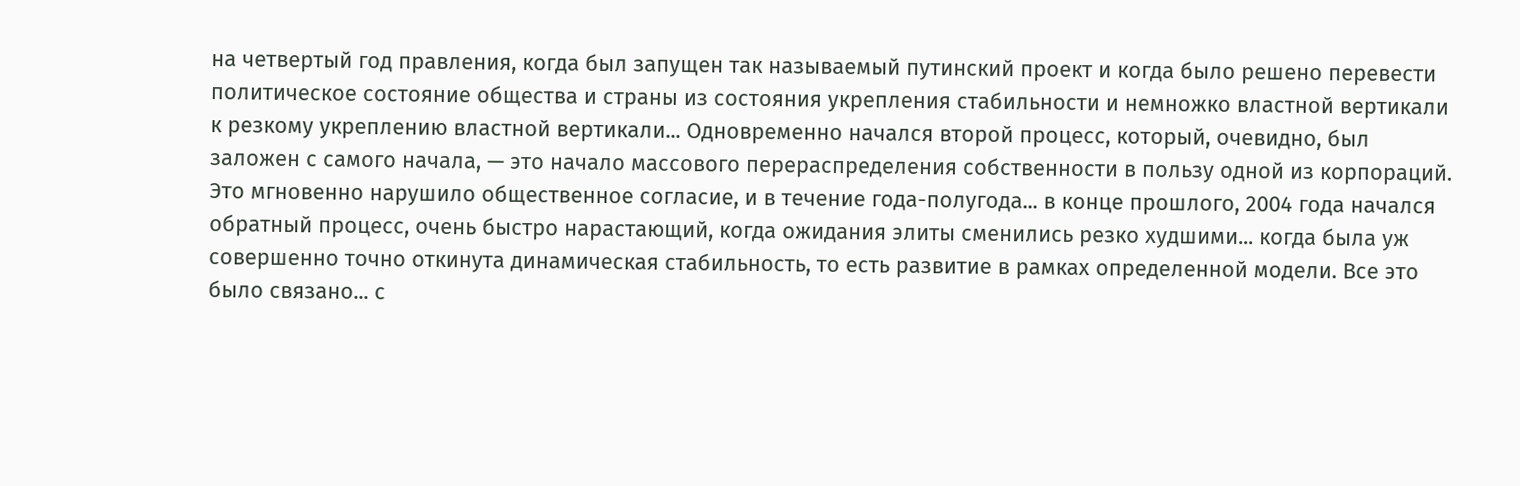на четвертый год правления, когда был запущен так называемый путинский проект и когда было решено перевести политическое состояние общества и страны из состояния укрепления стабильности и немножко властной вертикали к резкому укреплению властной вертикали... Одновременно начался второй процесс, который, очевидно, был заложен с самого начала, — это начало массового перераспределения собственности в пользу одной из корпораций. Это мгновенно нарушило общественное согласие, и в течение года-полугода... в конце прошлого, 2004 года начался обратный процесс, очень быстро нарастающий, когда ожидания элиты сменились резко худшими... когда была уж совершенно точно откинута динамическая стабильность, то есть развитие в рамках определенной модели. Все это было связано... с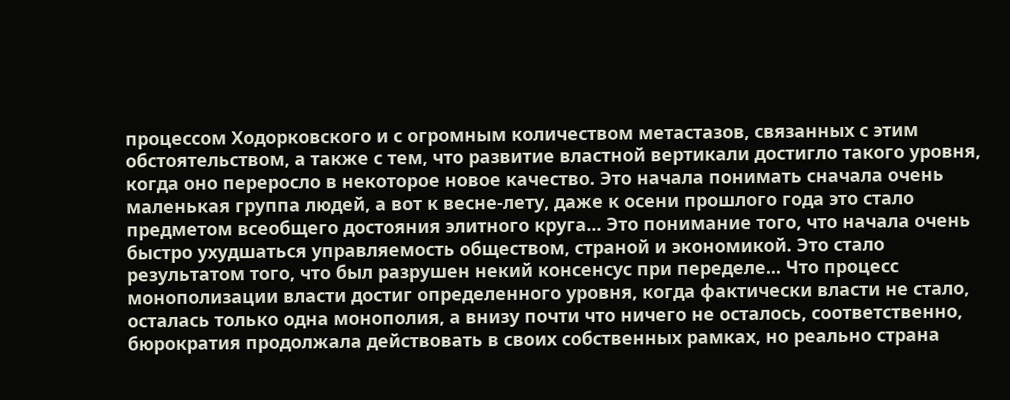процессом Ходорковского и с огромным количеством метастазов, связанных с этим обстоятельством, а также с тем, что развитие властной вертикали достигло такого уровня, когда оно переросло в некоторое новое качество. Это начала понимать сначала очень маленькая группа людей, а вот к весне-лету, даже к осени прошлого года это стало предметом всеобщего достояния элитного круга... Это понимание того, что начала очень быстро ухудшаться управляемость обществом, страной и экономикой. Это стало результатом того, что был разрушен некий консенсус при переделе... Что процесс монополизации власти достиг определенного уровня, когда фактически власти не стало, осталась только одна монополия, а внизу почти что ничего не осталось, соответственно, бюрократия продолжала действовать в своих собственных рамках, но реально страна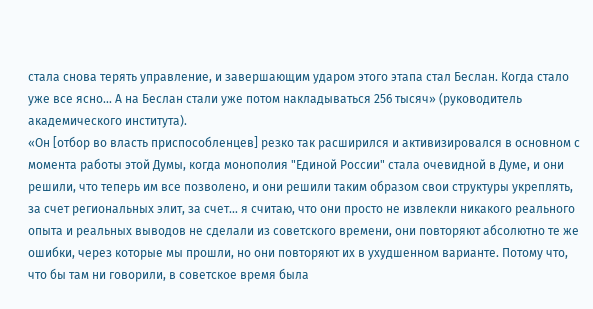стала снова терять управление, и завершающим ударом этого этапа стал Беслан. Когда стало уже все ясно... А на Беслан стали уже потом накладываться 256 тысяч» (руководитель академического института).
«Он [отбор во власть приспособленцев] резко так расширился и активизировался в основном с момента работы этой Думы, когда монополия "Единой России" стала очевидной в Думе, и они решили, что теперь им все позволено, и они решили таким образом свои структуры укреплять, за счет региональных элит, за счет... я считаю, что они просто не извлекли никакого реального опыта и реальных выводов не сделали из советского времени, они повторяют абсолютно те же ошибки, через которые мы прошли, но они повторяют их в ухудшенном варианте. Потому что, что бы там ни говорили, в советское время была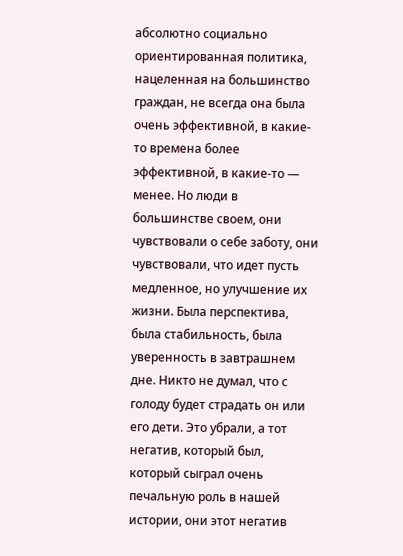абсолютно социально ориентированная политика, нацеленная на большинство граждан, не всегда она была очень эффективной, в какие-то времена более эффективной, в какие-то — менее. Но люди в большинстве своем, они чувствовали о себе заботу, они чувствовали, что идет пусть медленное, но улучшение их жизни. Была перспектива, была стабильность, была уверенность в завтрашнем дне. Никто не думал, что с голоду будет страдать он или его дети. Это убрали, а тот негатив, который был, который сыграл очень печальную роль в нашей истории, они этот негатив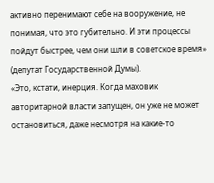активно перенимают себе на вооружение, не понимая, что это губительно. И эти процессы пойдут быстрее, чем они шли в советское время» (депутат Государственной Думы).
«Это, кстати, инерция. Когда маховик авторитарной власти запущен, он уже не может остановиться, даже несмотря на какие-то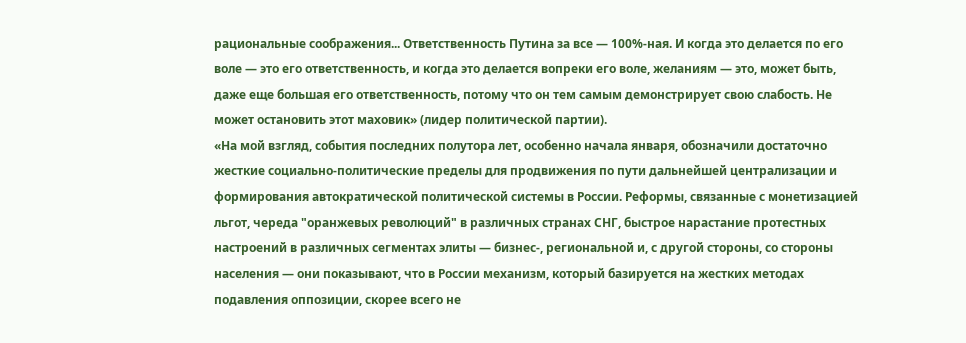рациональные соображения... Ответственность Путина за все — 100%-ная. И когда это делается по его воле — это его ответственность, и когда это делается вопреки его воле, желаниям — это, может быть, даже еще большая его ответственность, потому что он тем самым демонстрирует свою слабость. Не может остановить этот маховик» (лидер политической партии).
«На мой взгляд, события последних полутора лет, особенно начала января, обозначили достаточно жесткие социально-политические пределы для продвижения по пути дальнейшей централизации и формирования автократической политической системы в России. Реформы, связанные с монетизацией льгот, череда "оранжевых революций" в различных странах СНГ, быстрое нарастание протестных настроений в различных сегментах элиты — бизнес-, региональной и, с другой стороны, со стороны населения — они показывают, что в России механизм, который базируется на жестких методах подавления оппозиции, скорее всего не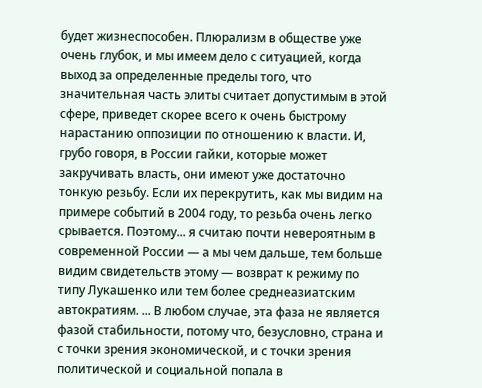будет жизнеспособен. Плюрализм в обществе уже очень глубок, и мы имеем дело с ситуацией, когда выход за определенные пределы того, что значительная часть элиты считает допустимым в этой сфере, приведет скорее всего к очень быстрому нарастанию оппозиции по отношению к власти. И, грубо говоря, в России гайки, которые может закручивать власть, они имеют уже достаточно тонкую резьбу. Если их перекрутить, как мы видим на примере событий в 2004 году, то резьба очень легко срывается. Поэтому... я считаю почти невероятным в современной России — а мы чем дальше, тем больше видим свидетельств этому — возврат к режиму по типу Лукашенко или тем более среднеазиатским автократиям. ... В любом случае, эта фаза не является фазой стабильности, потому что, безусловно, страна и с точки зрения экономической, и с точки зрения политической и социальной попала в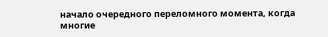начало очередного переломного момента, когда многие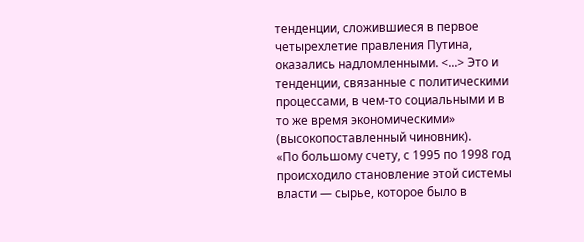тенденции, сложившиеся в первое четырехлетие правления Путина, оказались надломленными. <...> Это и тенденции, связанные с политическими процессами, в чем-то социальными и в то же время экономическими» (высокопоставленный чиновник).
«По большому счету, с 1995 по 1998 год происходило становление этой системы власти — сырье, которое было в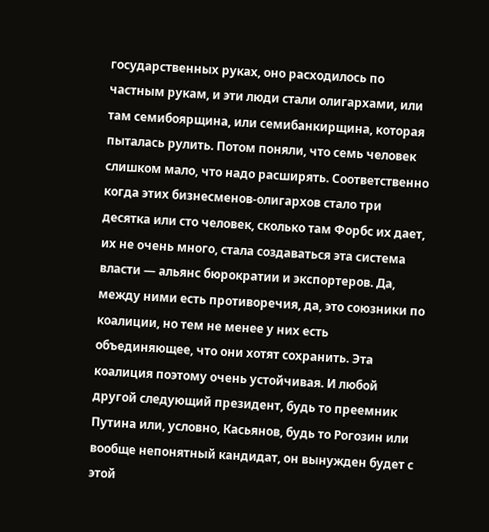государственных руках, оно расходилось по частным рукам, и эти люди стали олигархами, или там семибоярщина, или семибанкирщина, которая пыталась рулить. Потом поняли, что семь человек слишком мало, что надо расширять. Соответственно когда этих бизнесменов-олигархов стало три десятка или сто человек, сколько там Форбс их дает, их не очень много, стала создаваться эта система власти — альянс бюрократии и экспортеров. Да, между ними есть противоречия, да, это союзники по коалиции, но тем не менее у них есть объединяющее, что они хотят сохранить. Эта коалиция поэтому очень устойчивая. И любой другой следующий президент, будь то преемник Путина или, условно, Касьянов, будь то Рогозин или вообще непонятный кандидат, он вынужден будет с этой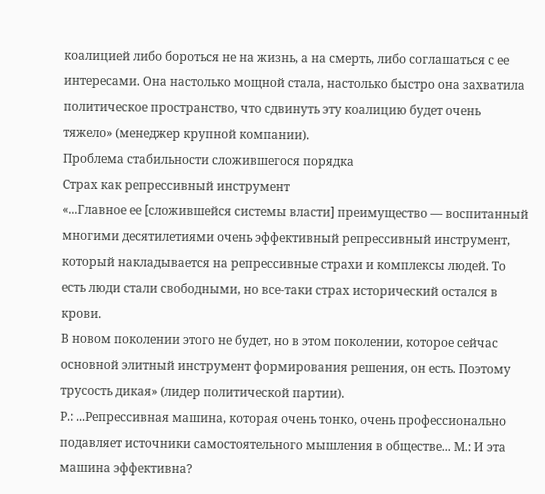коалицией либо бороться не на жизнь, а на смерть, либо соглашаться с ее интересами. Она настолько мощной стала, настолько быстро она захватила политическое пространство, что сдвинуть эту коалицию будет очень тяжело» (менеджер крупной компании).
Проблема стабильности сложившегося порядка
Страх как репрессивный инструмент
«...Главное ее [сложившейся системы власти] преимущество — воспитанный многими десятилетиями очень эффективный репрессивный инструмент, который накладывается на репрессивные страхи и комплексы людей. То есть люди стали свободными, но все-таки страх исторический остался в крови.
В новом поколении этого не будет, но в этом поколении, которое сейчас основной элитный инструмент формирования решения, он есть. Поэтому трусость дикая» (лидер политической партии).
Р.: ...Репрессивная машина, которая очень тонко, очень профессионально подавляет источники самостоятельного мышления в обществе... М.: И эта машина эффективна?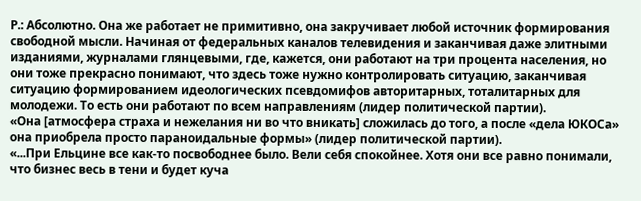Р.: Абсолютно. Она же работает не примитивно, она закручивает любой источник формирования свободной мысли. Начиная от федеральных каналов телевидения и заканчивая даже элитными изданиями, журналами глянцевыми, где, кажется, они работают на три процента населения, но они тоже прекрасно понимают, что здесь тоже нужно контролировать ситуацию, заканчивая ситуацию формированием идеологических псевдомифов авторитарных, тоталитарных для молодежи. То есть они работают по всем направлениям (лидер политической партии).
«Она [атмосфера страха и нежелания ни во что вникать] сложилась до того, а после «дела ЮКОСа» она приобрела просто параноидальные формы» (лидер политической партии).
«...При Ельцине все как-то посвободнее было. Вели себя спокойнее. Хотя они все равно понимали, что бизнес весь в тени и будет куча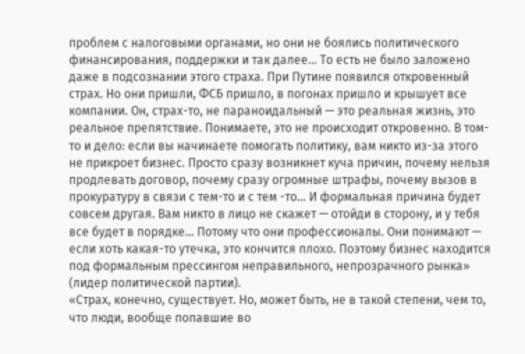проблем с налоговыми органами, но они не боялись политического финансирования, поддержки и так далее... То есть не было заложено даже в подсознании этого страха. При Путине появился откровенный страх. Но они пришли, ФСБ пришло, в погонах пришло и крышует все компании. Он, страх-то, не параноидальный — это реальная жизнь, это реальное препятствие. Понимаете, это не происходит откровенно. В том-то и дело: если вы начинаете помогать политику, вам никто из-за этого не прикроет бизнес. Просто сразу возникнет куча причин, почему нельзя продлевать договор, почему сразу огромные штрафы, почему вызов в прокуратуру в связи с тем-то и с тем -то... И формальная причина будет совсем другая. Вам никто в лицо не скажет — отойди в сторону, и у тебя все будет в порядке... Потому что они профессионалы. Они понимают — если хоть какая-то утечка, это кончится плохо. Поэтому бизнес находится под формальным прессингом неправильного, непрозрачного рынка» (лидер политической партии).
«Страх, конечно, существует. Но, может быть, не в такой степени, чем то, что люди, вообще попавшие во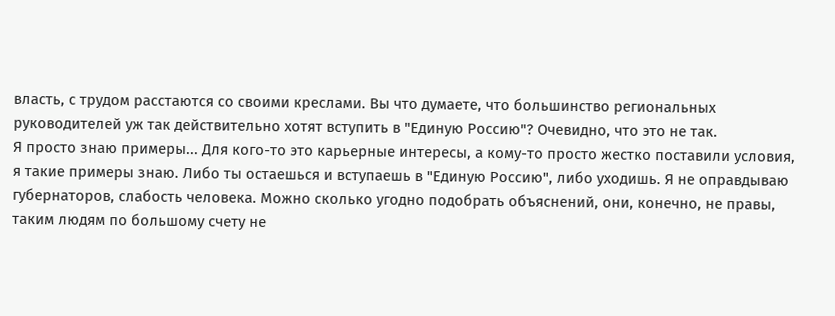власть, с трудом расстаются со своими креслами. Вы что думаете, что большинство региональных руководителей уж так действительно хотят вступить в "Единую Россию"? Очевидно, что это не так.
Я просто знаю примеры... Для кого-то это карьерные интересы, а кому-то просто жестко поставили условия, я такие примеры знаю. Либо ты остаешься и вступаешь в "Единую Россию", либо уходишь. Я не оправдываю губернаторов, слабость человека. Можно сколько угодно подобрать объяснений, они, конечно, не правы, таким людям по большому счету не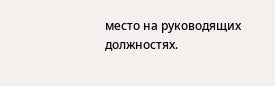место на руководящих должностях.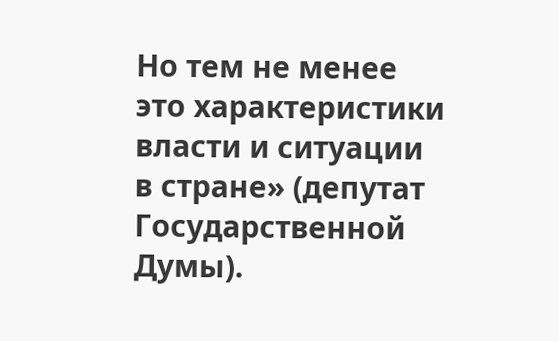Но тем не менее это характеристики власти и ситуации в стране» (депутат Государственной Думы).